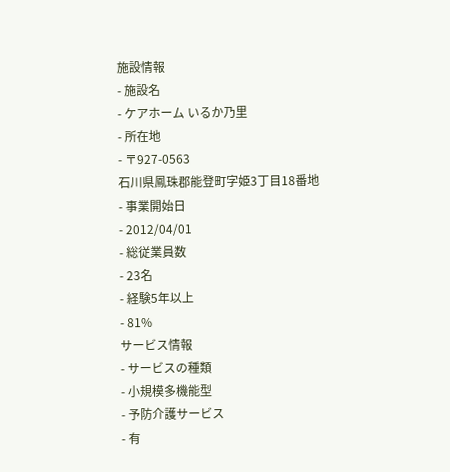施設情報
- 施設名
- ケアホーム いるか乃里
- 所在地
- 〒927-0563
石川県鳳珠郡能登町字姫3丁目18番地
- 事業開始日
- 2012/04/01
- 総従業員数
- 23名
- 経験5年以上
- 81%
サービス情報
- サービスの種類
- 小規模多機能型
- 予防介護サービス
- 有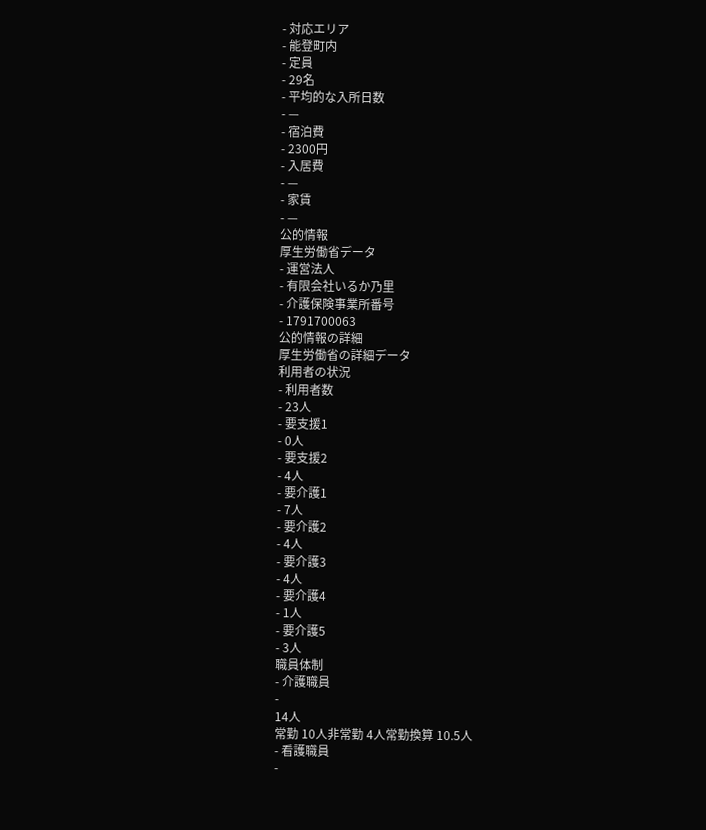- 対応エリア
- 能登町内
- 定員
- 29名
- 平均的な入所日数
- —
- 宿泊費
- 2300円
- 入居費
- —
- 家賃
- —
公的情報
厚生労働省データ
- 運営法人
- 有限会社いるか乃里
- 介護保険事業所番号
- 1791700063
公的情報の詳細
厚生労働省の詳細データ
利用者の状況
- 利用者数
- 23人
- 要支援1
- 0人
- 要支援2
- 4人
- 要介護1
- 7人
- 要介護2
- 4人
- 要介護3
- 4人
- 要介護4
- 1人
- 要介護5
- 3人
職員体制
- 介護職員
-
14人
常勤 10人非常勤 4人常勤換算 10.5人
- 看護職員
-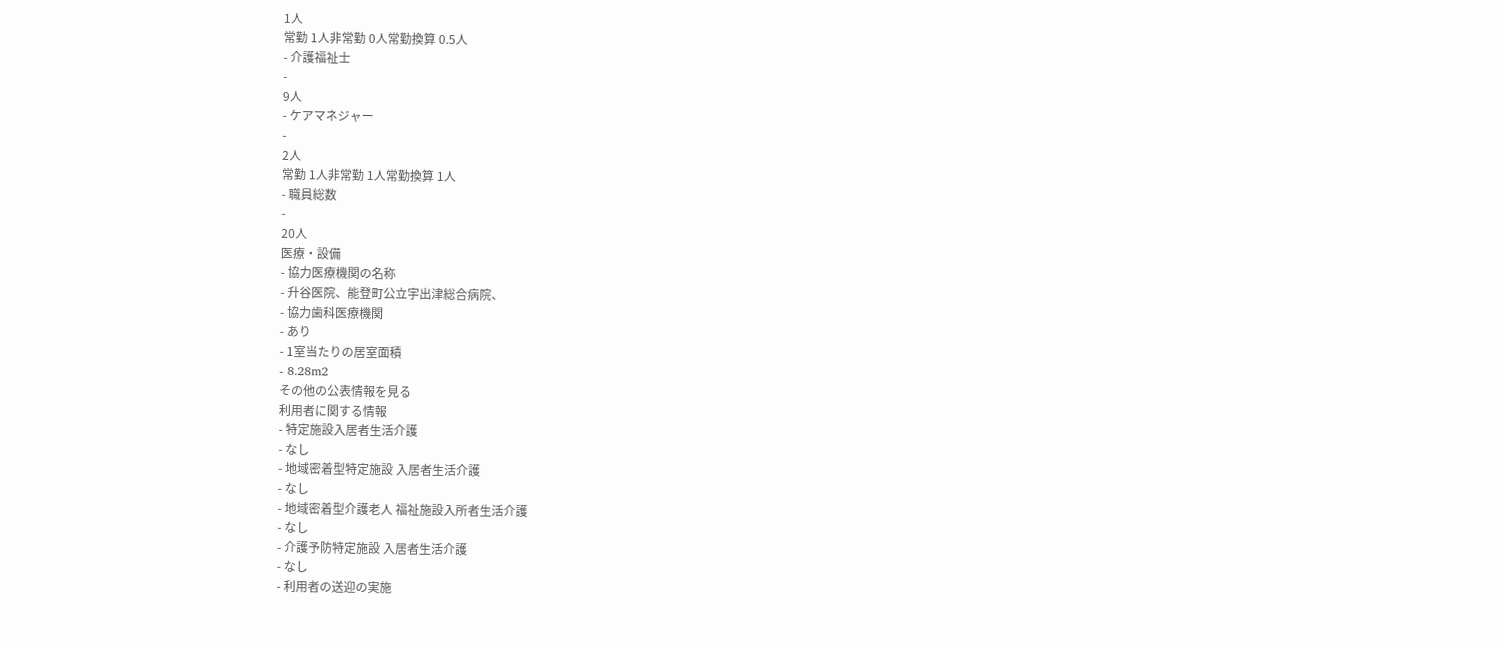1人
常勤 1人非常勤 0人常勤換算 0.5人
- 介護福祉士
-
9人
- ケアマネジャー
-
2人
常勤 1人非常勤 1人常勤換算 1人
- 職員総数
-
20人
医療・設備
- 協力医療機関の名称
- 升谷医院、能登町公立宇出津総合病院、
- 協力歯科医療機関
- あり
- 1室当たりの居室面積
- 8.28m2
その他の公表情報を見る
利用者に関する情報
- 特定施設入居者生活介護
- なし
- 地域密着型特定施設 入居者生活介護
- なし
- 地域密着型介護老人 福祉施設入所者生活介護
- なし
- 介護予防特定施設 入居者生活介護
- なし
- 利用者の送迎の実施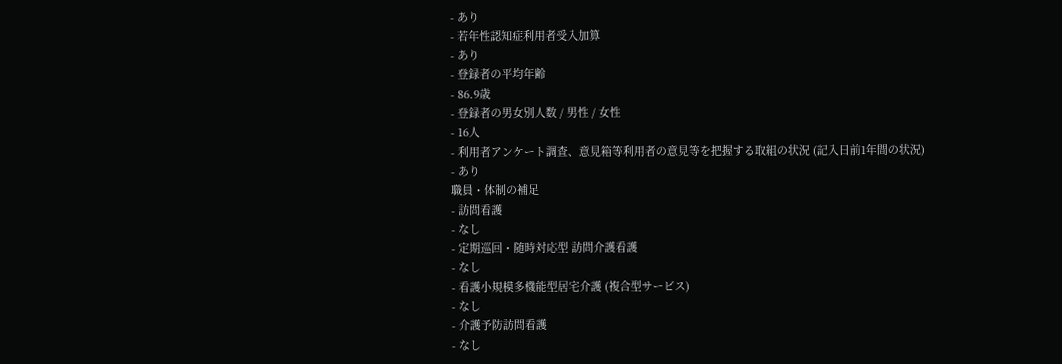- あり
- 若年性認知症利用者受入加算
- あり
- 登録者の平均年齢
- 86.9歳
- 登録者の男女別人数 / 男性 / 女性
- 16人
- 利用者アンケート調査、意見箱等利用者の意見等を把握する取組の状況 (記入日前1年間の状況)
- あり
職員・体制の補足
- 訪問看護
- なし
- 定期巡回・随時対応型 訪問介護看護
- なし
- 看護小規模多機能型居宅介護 (複合型サービス)
- なし
- 介護予防訪問看護
- なし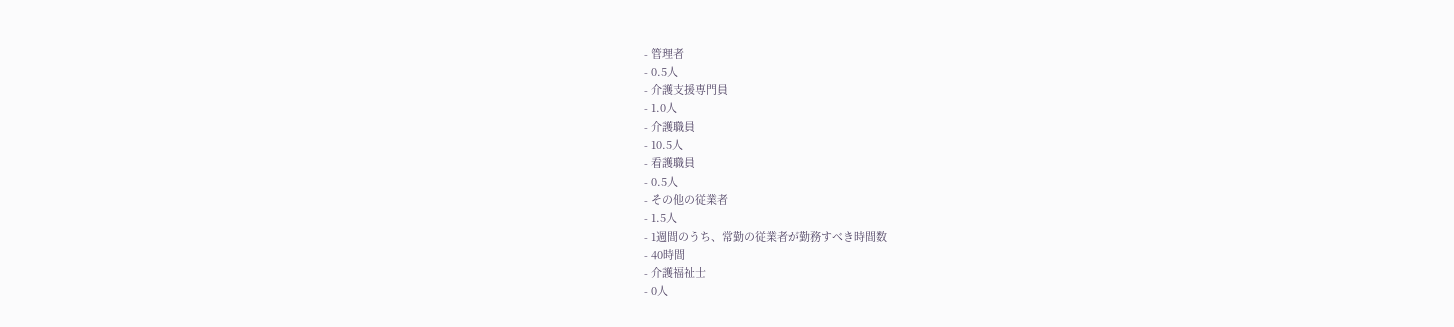- 管理者
- 0.5人
- 介護支援専門員
- 1.0人
- 介護職員
- 10.5人
- 看護職員
- 0.5人
- その他の従業者
- 1.5人
- 1週間のうち、常勤の従業者が勤務すべき時間数
- 40時間
- 介護福祉士
- 0人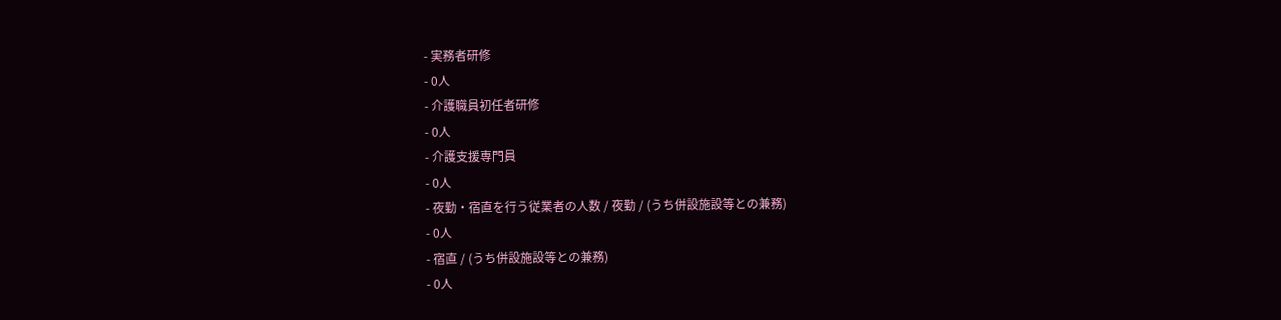- 実務者研修
- 0人
- 介護職員初任者研修
- 0人
- 介護支援専門員
- 0人
- 夜勤・宿直を行う従業者の人数 / 夜勤 / (うち併設施設等との兼務)
- 0人
- 宿直 / (うち併設施設等との兼務)
- 0人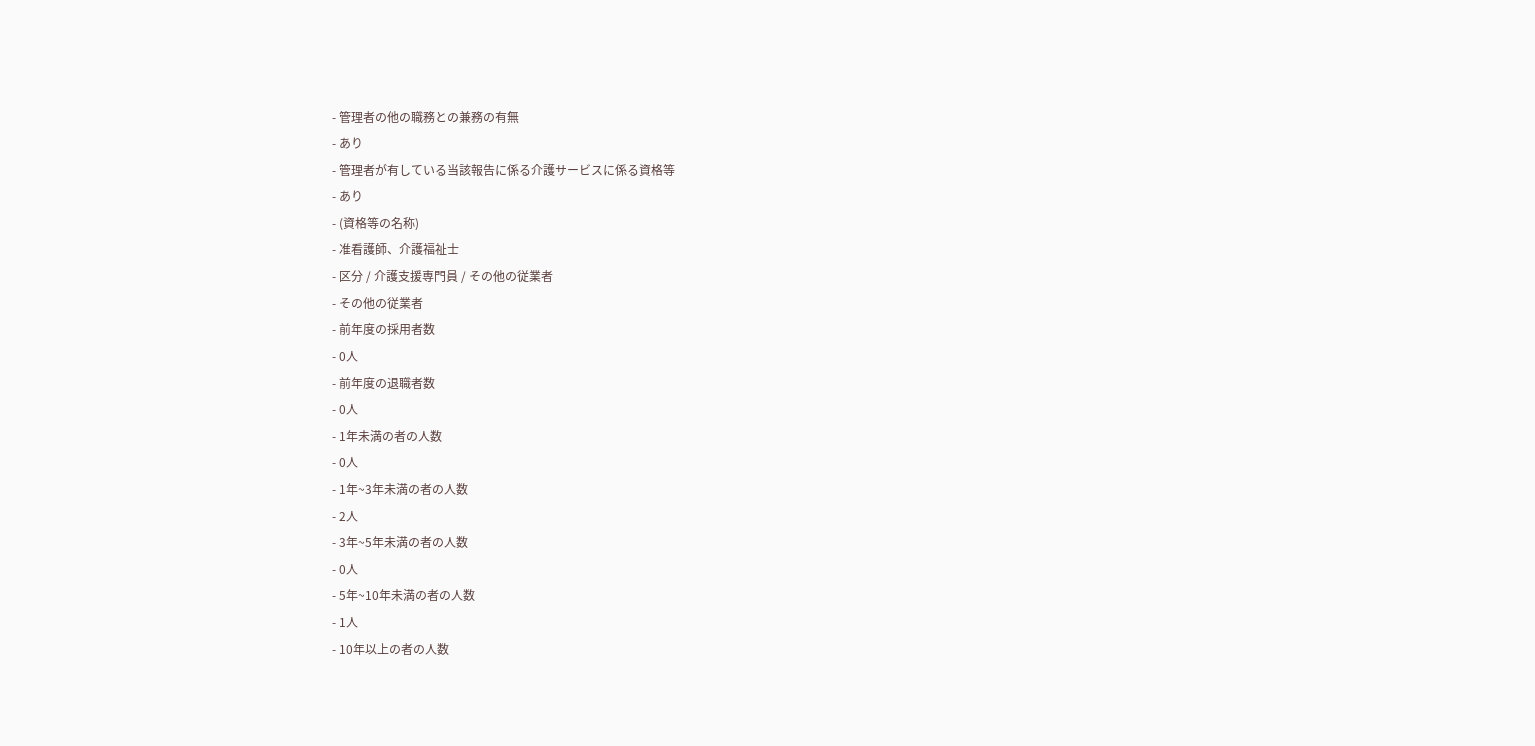- 管理者の他の職務との兼務の有無
- あり
- 管理者が有している当該報告に係る介護サービスに係る資格等
- あり
- (資格等の名称)
- 准看護師、介護福祉士
- 区分 / 介護支援専門員 / その他の従業者
- その他の従業者
- 前年度の採用者数
- 0人
- 前年度の退職者数
- 0人
- 1年未満の者の人数
- 0人
- 1年~3年未満の者の人数
- 2人
- 3年~5年未満の者の人数
- 0人
- 5年~10年未満の者の人数
- 1人
- 10年以上の者の人数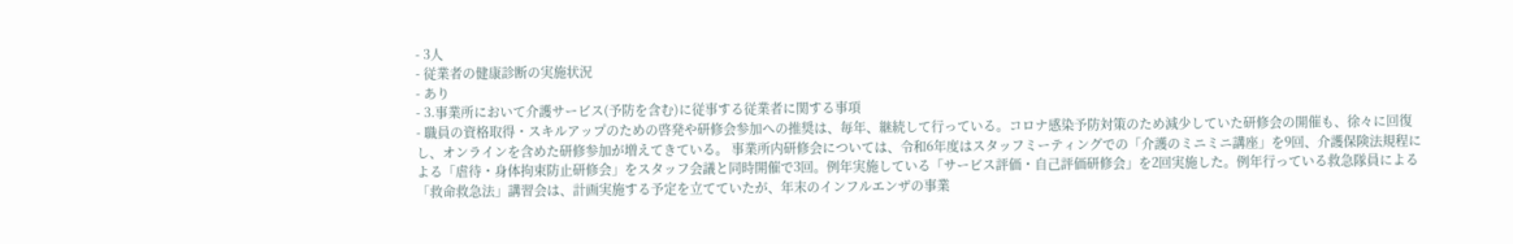- 3人
- 従業者の健康診断の実施状況
- あり
- 3.事業所において介護サービス(予防を含む)に従事する従業者に関する事項
- 職員の資格取得・スキルアップのための啓発や研修会参加への推奨は、毎年、継続して行っている。コロナ感染予防対策のため減少していた研修会の開催も、徐々に回復し、オンラインを含めた研修参加が増えてきている。 事業所内研修会については、令和6年度はスタッフミーティングでの「介護のミニミニ講座」を9回、介護保険法規程による「虐待・身体拘束防止研修会」をスタッフ会議と同時開催で3回。例年実施している「サービス評価・自己評価研修会」を2回実施した。例年行っている救急隊員による「救命救急法」講習会は、計画実施する予定を立てていたが、年末のインフルエンザの事業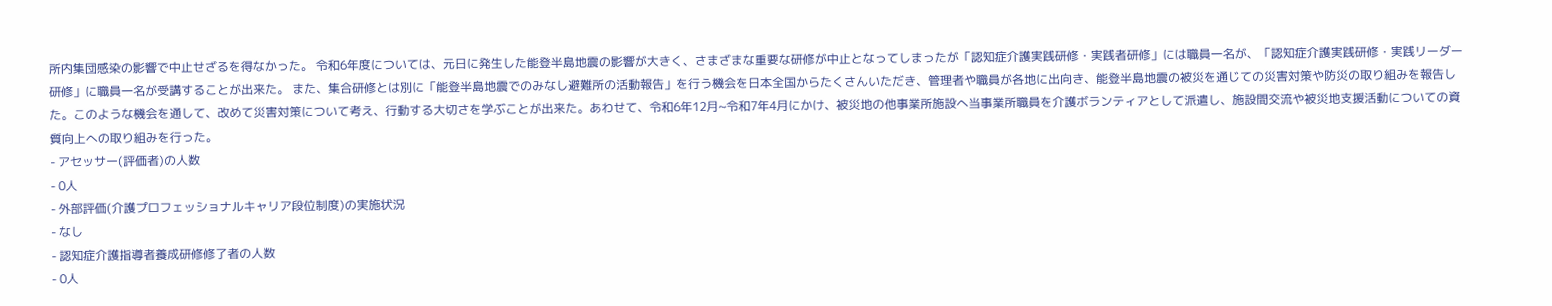所内集団感染の影響で中止せざるを得なかった。 令和6年度については、元日に発生した能登半島地震の影響が大きく、さまざまな重要な研修が中止となってしまったが「認知症介護実践研修・実践者研修」には職員一名が、「認知症介護実践研修・実践リーダー研修」に職員一名が受講することが出来た。 また、集合研修とは別に「能登半島地震でのみなし避難所の活動報告」を行う機会を日本全国からたくさんいただき、管理者や職員が各地に出向き、能登半島地震の被災を通じての災害対策や防災の取り組みを報告した。このような機会を通して、改めて災害対策について考え、行動する大切さを学ぶことが出来た。あわせて、令和6年12月~令和7年4月にかけ、被災地の他事業所施設へ当事業所職員を介護ボランティアとして派遣し、施設間交流や被災地支援活動についての資質向上への取り組みを行った。
- アセッサー(評価者)の人数
- 0人
- 外部評価(介護プロフェッショナルキャリア段位制度)の実施状況
- なし
- 認知症介護指導者養成研修修了者の人数
- 0人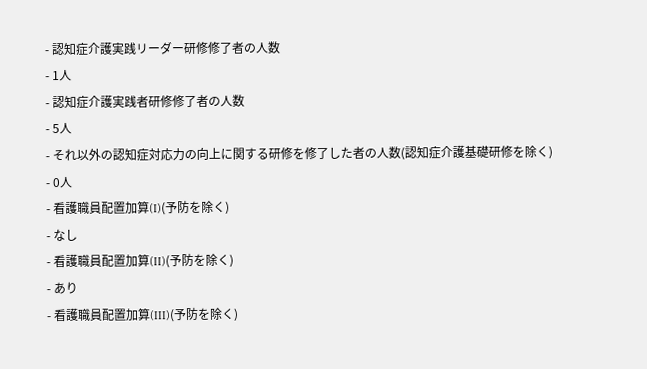- 認知症介護実践リーダー研修修了者の人数
- 1人
- 認知症介護実践者研修修了者の人数
- 5人
- それ以外の認知症対応力の向上に関する研修を修了した者の人数(認知症介護基礎研修を除く)
- 0人
- 看護職員配置加算(I)(予防を除く)
- なし
- 看護職員配置加算(II)(予防を除く)
- あり
- 看護職員配置加算(III)(予防を除く)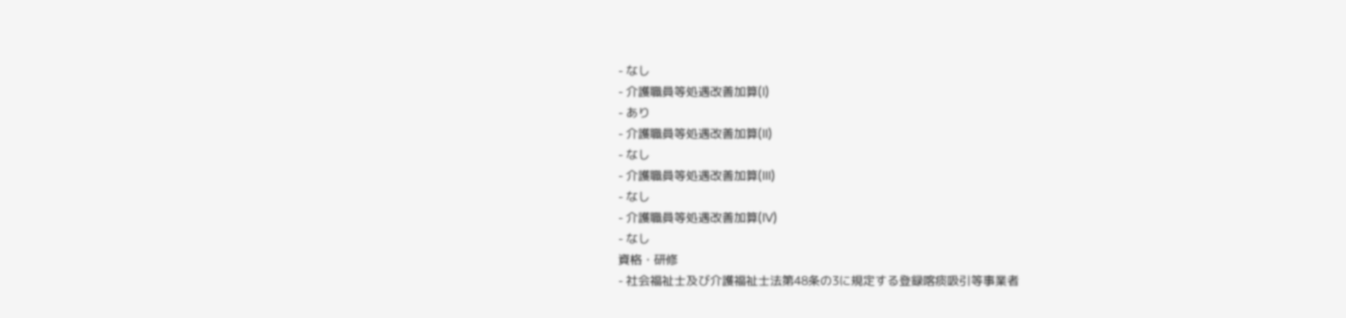- なし
- 介護職員等処遇改善加算(I)
- あり
- 介護職員等処遇改善加算(II)
- なし
- 介護職員等処遇改善加算(III)
- なし
- 介護職員等処遇改善加算(IV)
- なし
資格・研修
- 社会福祉士及び介護福祉士法第48条の3に規定する登録喀痰吸引等事業者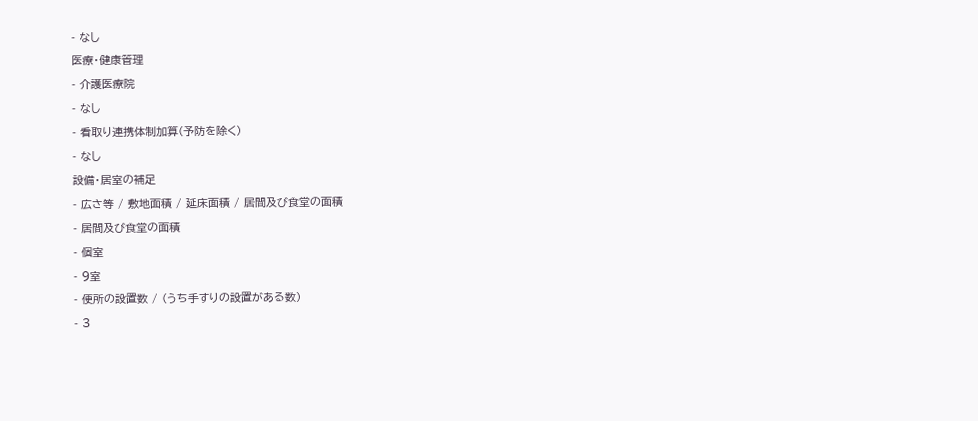- なし
医療・健康管理
- 介護医療院
- なし
- 看取り連携体制加算(予防を除く)
- なし
設備・居室の補足
- 広さ等 / 敷地面積 / 延床面積 / 居間及び食堂の面積
- 居間及び食堂の面積
- 個室
- 9室
- 便所の設置数 / (うち手すりの設置がある数)
- 3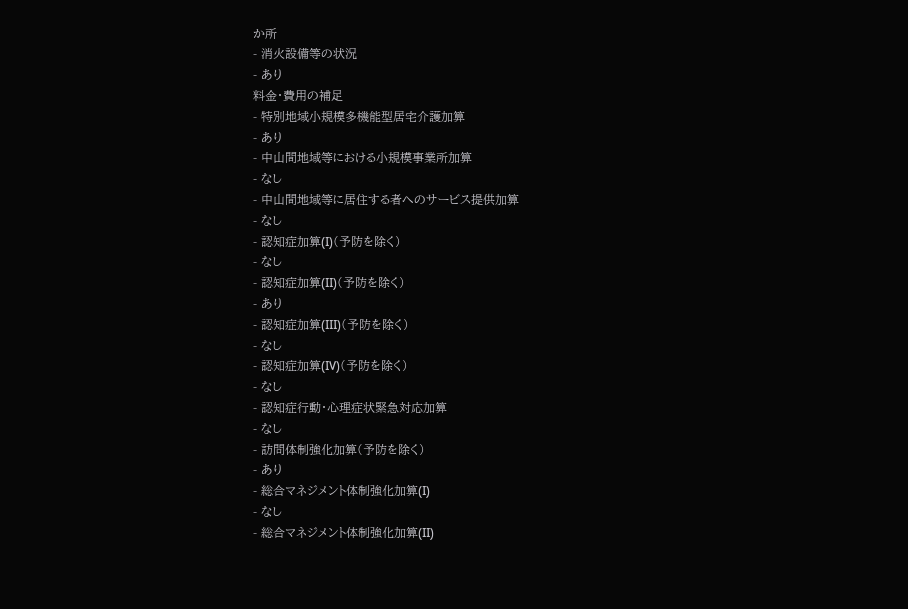か所
- 消火設備等の状況
- あり
料金・費用の補足
- 特別地域小規模多機能型居宅介護加算
- あり
- 中山間地域等における小規模事業所加算
- なし
- 中山間地域等に居住する者へのサービス提供加算
- なし
- 認知症加算(I)(予防を除く)
- なし
- 認知症加算(II)(予防を除く)
- あり
- 認知症加算(III)(予防を除く)
- なし
- 認知症加算(IV)(予防を除く)
- なし
- 認知症行動・心理症状緊急対応加算
- なし
- 訪問体制強化加算(予防を除く)
- あり
- 総合マネジメント体制強化加算(I)
- なし
- 総合マネジメント体制強化加算(II)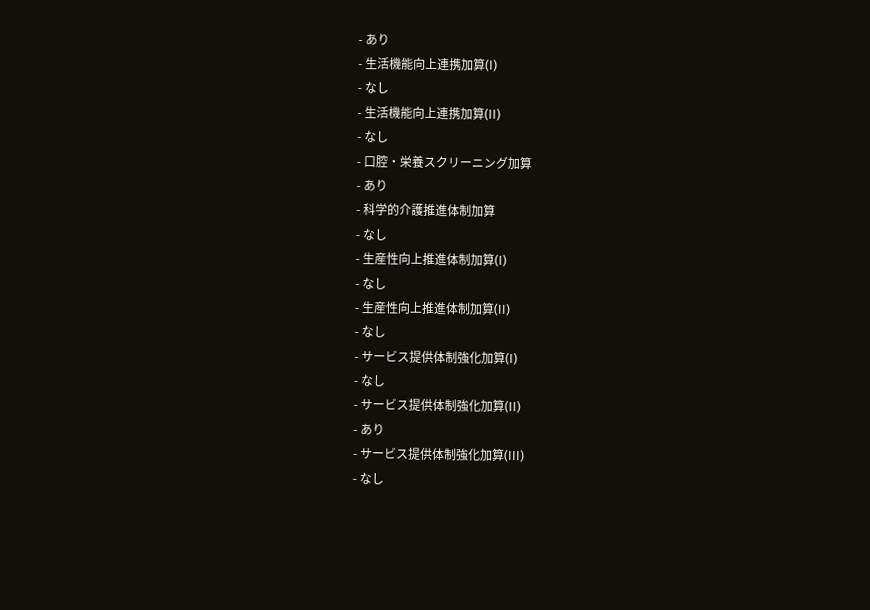- あり
- 生活機能向上連携加算(I)
- なし
- 生活機能向上連携加算(II)
- なし
- 口腔・栄養スクリーニング加算
- あり
- 科学的介護推進体制加算
- なし
- 生産性向上推進体制加算(I)
- なし
- 生産性向上推進体制加算(II)
- なし
- サービス提供体制強化加算(I)
- なし
- サービス提供体制強化加算(II)
- あり
- サービス提供体制強化加算(III)
- なし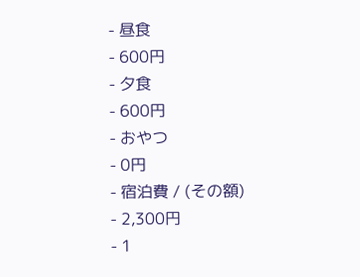- 昼食
- 600円
- 夕食
- 600円
- おやつ
- 0円
- 宿泊費 / (その額)
- 2,300円
- 1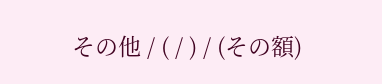その他 / ( / ) / (その額)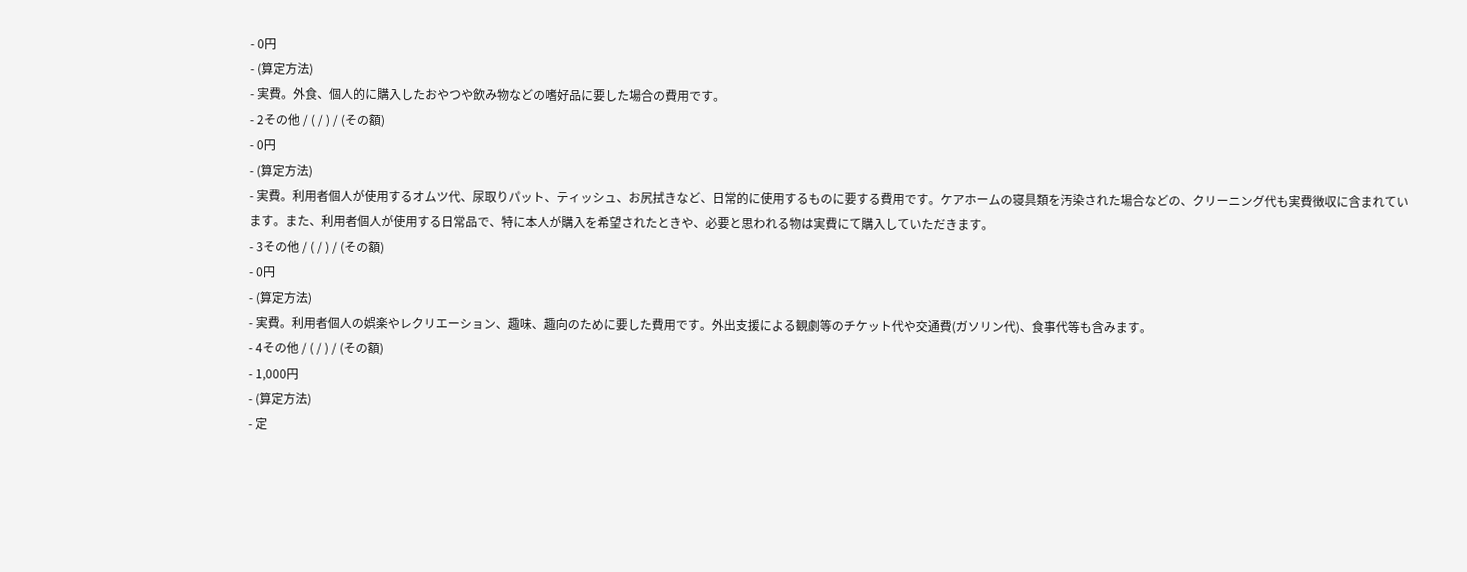- 0円
- (算定方法)
- 実費。外食、個人的に購入したおやつや飲み物などの嗜好品に要した場合の費用です。
- 2その他 / ( / ) / (その額)
- 0円
- (算定方法)
- 実費。利用者個人が使用するオムツ代、尿取りパット、ティッシュ、お尻拭きなど、日常的に使用するものに要する費用です。ケアホームの寝具類を汚染された場合などの、クリーニング代も実費徴収に含まれています。また、利用者個人が使用する日常品で、特に本人が購入を希望されたときや、必要と思われる物は実費にて購入していただきます。
- 3その他 / ( / ) / (その額)
- 0円
- (算定方法)
- 実費。利用者個人の娯楽やレクリエーション、趣味、趣向のために要した費用です。外出支援による観劇等のチケット代や交通費(ガソリン代)、食事代等も含みます。
- 4その他 / ( / ) / (その額)
- 1,000円
- (算定方法)
- 定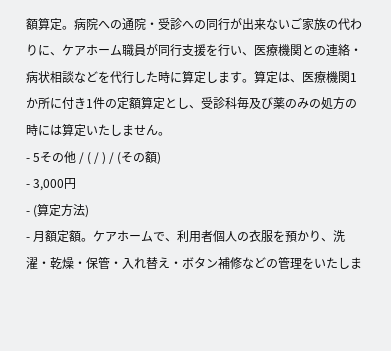額算定。病院への通院・受診への同行が出来ないご家族の代わりに、ケアホーム職員が同行支援を行い、医療機関との連絡・病状相談などを代行した時に算定します。算定は、医療機関1か所に付き1件の定額算定とし、受診科毎及び薬のみの処方の時には算定いたしません。
- 5その他 / ( / ) / (その額)
- 3,000円
- (算定方法)
- 月額定額。ケアホームで、利用者個人の衣服を預かり、洗濯・乾燥・保管・入れ替え・ボタン補修などの管理をいたしま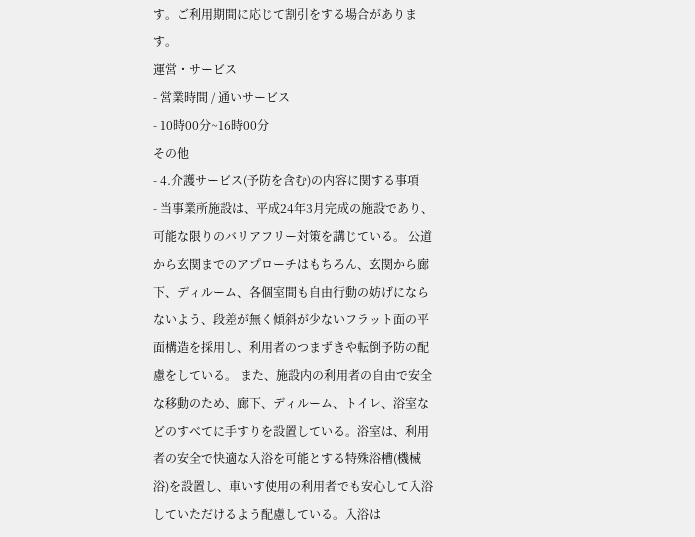す。ご利用期間に応じて割引をする場合があります。
運営・サービス
- 営業時間 / 通いサービス
- 10時00分~16時00分
その他
- 4.介護サービス(予防を含む)の内容に関する事項
- 当事業所施設は、平成24年3月完成の施設であり、可能な限りのバリアフリー対策を講じている。 公道から玄関までのアプローチはもちろん、玄関から廊下、ディルーム、各個室間も自由行動の妨げにならないよう、段差が無く傾斜が少ないフラット面の平面構造を採用し、利用者のつまずきや転倒予防の配慮をしている。 また、施設内の利用者の自由で安全な移動のため、廊下、ディルーム、トイレ、浴室などのすべてに手すりを設置している。浴室は、利用者の安全で快適な入浴を可能とする特殊浴槽(機械浴)を設置し、車いす使用の利用者でも安心して入浴していただけるよう配慮している。入浴は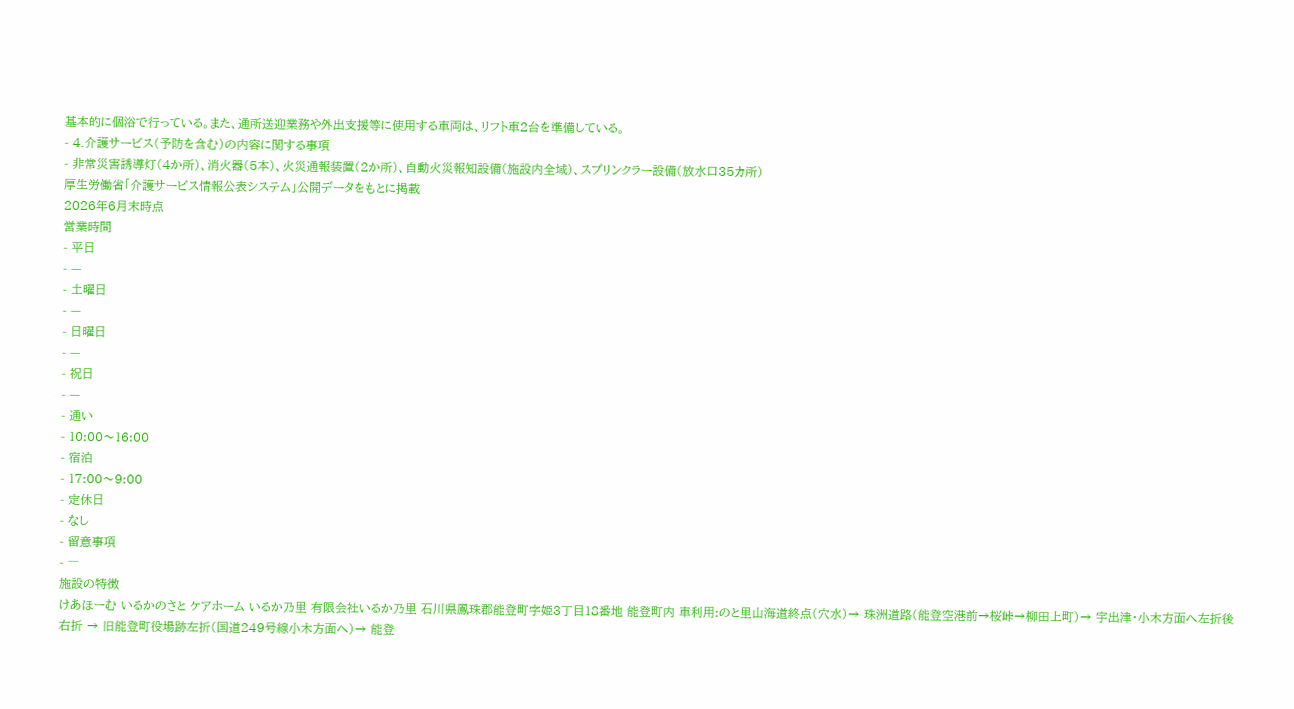基本的に個浴で行っている。また、通所送迎業務や外出支援等に使用する車両は、リフト車2台を準備している。
- 4.介護サービス(予防を含む)の内容に関する事項
- 非常災害誘導灯(4か所)、消火器(5本)、火災通報装置(2か所)、自動火災報知設備(施設内全域)、スプリンクラー設備(放水口35カ所)
厚生労働省「介護サービス情報公表システム」公開データをもとに掲載
2026年6月末時点
営業時間
- 平日
- —
- 土曜日
- —
- 日曜日
- —
- 祝日
- —
- 通い
- 10:00〜16:00
- 宿泊
- 17:00〜9:00
- 定休日
- なし
- 留意事項
- ―
施設の特徴
けあほーむ いるかのさと ケアホーム いるか乃里 有限会社いるか乃里 石川県鳳珠郡能登町字姫3丁目18番地 能登町内 車利用:のと里山海道終点(穴水)→ 珠洲道路(能登空港前→桜峠→柳田上町)→ 宇出津・小木方面へ左折後右折 → 旧能登町役場跡左折(国道249号線小木方面へ)→ 能登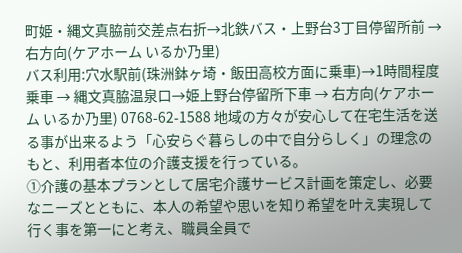町姫・縄文真脇前交差点右折→北鉄バス・上野台3丁目停留所前 → 右方向(ケアホーム いるか乃里)
バス利用:穴水駅前(珠洲鉢ヶ埼・飯田高校方面に乗車)→1時間程度乗車 → 縄文真脇温泉口→姫上野台停留所下車 → 右方向(ケアホーム いるか乃里) 0768-62-1588 地域の方々が安心して在宅生活を送る事が出来るよう「心安らぐ暮らしの中で自分らしく」の理念のもと、利用者本位の介護支援を行っている。
①介護の基本プランとして居宅介護サービス計画を策定し、必要なニーズとともに、本人の希望や思いを知り希望を叶え実現して行く事を第一にと考え、職員全員で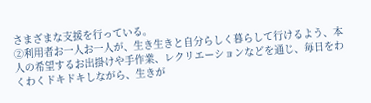さまざまな支援を行っている。
②利用者お一人お一人が、生き生きと自分らしく暮らして行けるよう、本人の希望するお出掛けや手作業、レクリエーションなどを通じ、毎日をわくわくドキドキしながら、生きが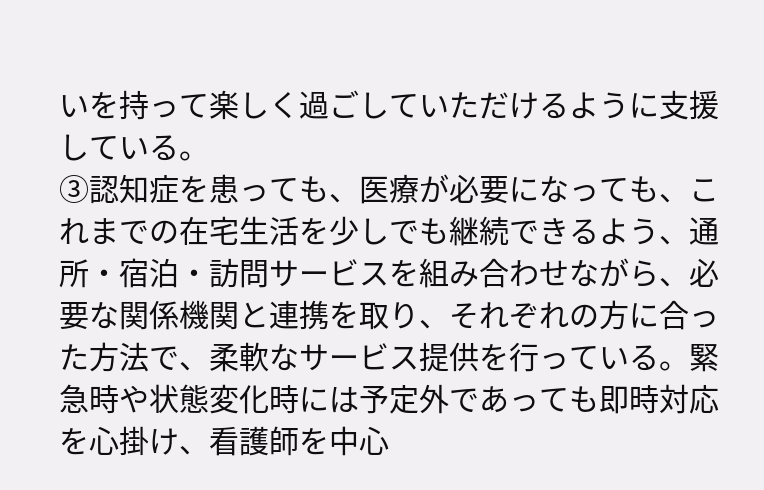いを持って楽しく過ごしていただけるように支援している。
③認知症を患っても、医療が必要になっても、これまでの在宅生活を少しでも継続できるよう、通所・宿泊・訪問サービスを組み合わせながら、必要な関係機関と連携を取り、それぞれの方に合った方法で、柔軟なサービス提供を行っている。緊急時や状態変化時には予定外であっても即時対応を心掛け、看護師を中心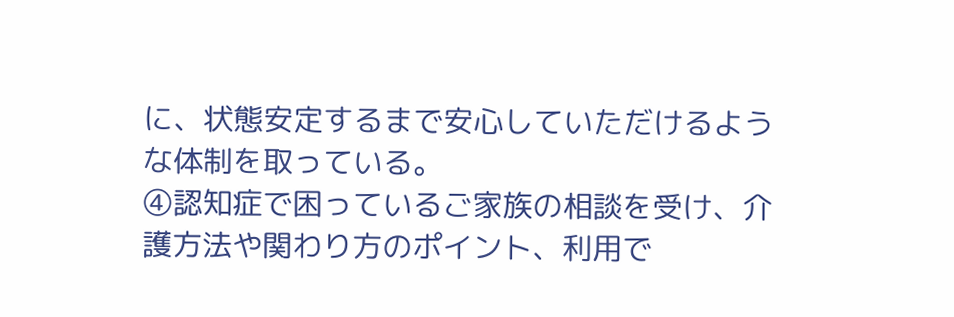に、状態安定するまで安心していただけるような体制を取っている。
④認知症で困っているご家族の相談を受け、介護方法や関わり方のポイント、利用で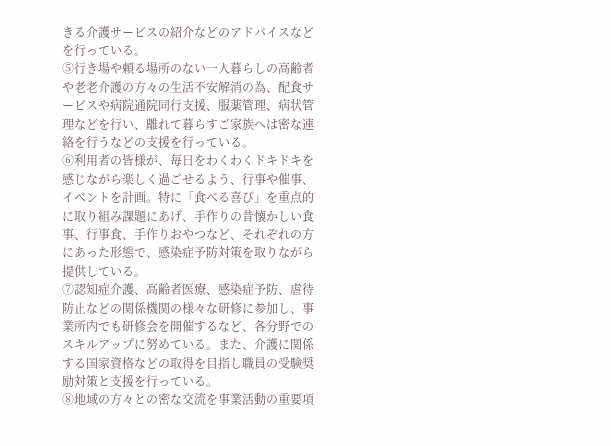きる介護サービスの紹介などのアドバイスなどを行っている。
⑤行き場や頼る場所のない一人暮らしの高齢者や老老介護の方々の生活不安解消の為、配食サービスや病院通院同行支援、服薬管理、病状管理などを行い、離れて暮らすご家族へは密な連絡を行うなどの支援を行っている。
⑥利用者の皆様が、毎日をわくわくドキドキを感じながら楽しく過ごせるよう、行事や催事、イベントを計画。特に「食べる喜び」を重点的に取り組み課題にあげ、手作りの昔懐かしい食事、行事食、手作りおやつなど、それぞれの方にあった形態で、感染症予防対策を取りながら提供している。
⑦認知症介護、高齢者医療、感染症予防、虐待防止などの関係機関の様々な研修に参加し、事業所内でも研修会を開催するなど、各分野でのスキルアップに努めている。また、介護に関係する国家資格などの取得を目指し職員の受験奨励対策と支援を行っている。
⑧地域の方々との密な交流を事業活動の重要項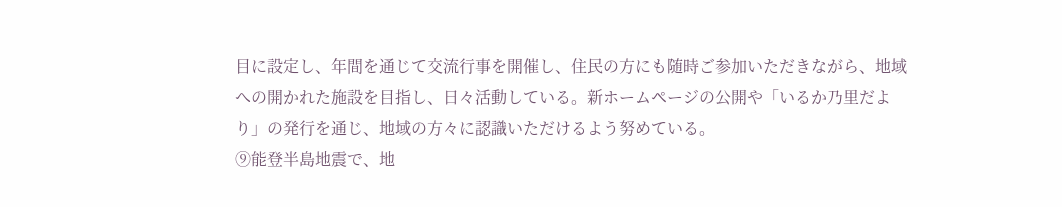目に設定し、年間を通じて交流行事を開催し、住民の方にも随時ご参加いただきながら、地域への開かれた施設を目指し、日々活動している。新ホームページの公開や「いるか乃里だより」の発行を通じ、地域の方々に認識いただけるよう努めている。
⑨能登半島地震で、地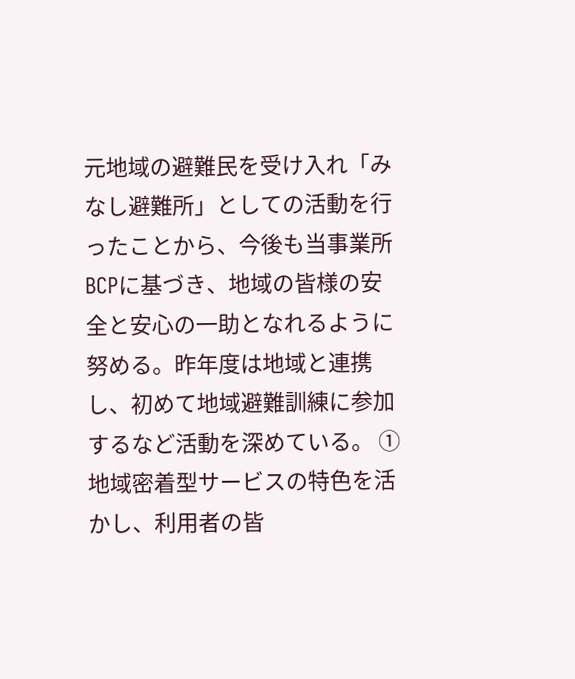元地域の避難民を受け入れ「みなし避難所」としての活動を行ったことから、今後も当事業所BCPに基づき、地域の皆様の安全と安心の一助となれるように努める。昨年度は地域と連携し、初めて地域避難訓練に参加するなど活動を深めている。 ①地域密着型サービスの特色を活かし、利用者の皆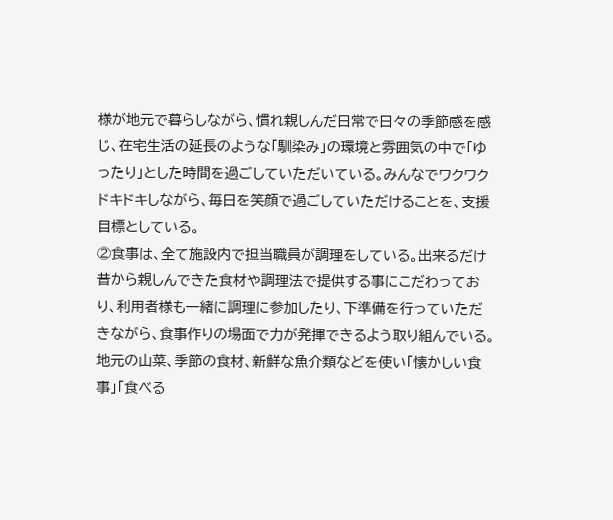様が地元で暮らしながら、慣れ親しんだ日常で日々の季節感を感じ、在宅生活の延長のような「馴染み」の環境と雰囲気の中で「ゆったり」とした時間を過ごしていただいている。みんなでワクワクドキドキしながら、毎日を笑顔で過ごしていただけることを、支援目標としている。
②食事は、全て施設内で担当職員が調理をしている。出来るだけ昔から親しんできた食材や調理法で提供する事にこだわっており、利用者様も一緒に調理に参加したり、下準備を行っていただきながら、食事作りの場面で力が発揮できるよう取り組んでいる。地元の山菜、季節の食材、新鮮な魚介類などを使い「懐かしい食事」「食べる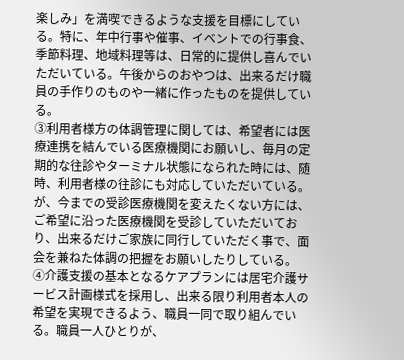楽しみ」を満喫できるような支援を目標にしている。特に、年中行事や催事、イベントでの行事食、季節料理、地域料理等は、日常的に提供し喜んでいただいている。午後からのおやつは、出来るだけ職員の手作りのものや一緒に作ったものを提供している。
③利用者様方の体調管理に関しては、希望者には医療連携を結んでいる医療機関にお願いし、毎月の定期的な往診やターミナル状態になられた時には、随時、利用者様の往診にも対応していただいている。が、今までの受診医療機関を変えたくない方には、ご希望に沿った医療機関を受診していただいており、出来るだけご家族に同行していただく事で、面会を兼ねた体調の把握をお願いしたりしている。
④介護支援の基本となるケアプランには居宅介護サービス計画様式を採用し、出来る限り利用者本人の希望を実現できるよう、職員一同で取り組んでいる。職員一人ひとりが、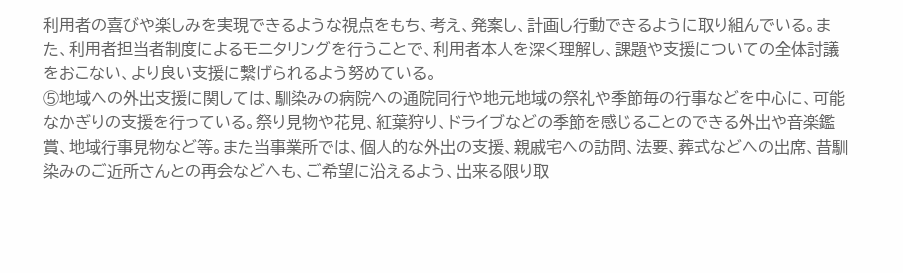利用者の喜びや楽しみを実現できるような視点をもち、考え、発案し、計画し行動できるように取り組んでいる。また、利用者担当者制度によるモニタリングを行うことで、利用者本人を深く理解し、課題や支援についての全体討議をおこない、より良い支援に繋げられるよう努めている。
⑤地域への外出支援に関しては、馴染みの病院への通院同行や地元地域の祭礼や季節毎の行事などを中心に、可能なかぎりの支援を行っている。祭り見物や花見、紅葉狩り、ドライブなどの季節を感じることのできる外出や音楽鑑賞、地域行事見物など等。また当事業所では、個人的な外出の支援、親戚宅への訪問、法要、葬式などへの出席、昔馴染みのご近所さんとの再会などへも、ご希望に沿えるよう、出来る限り取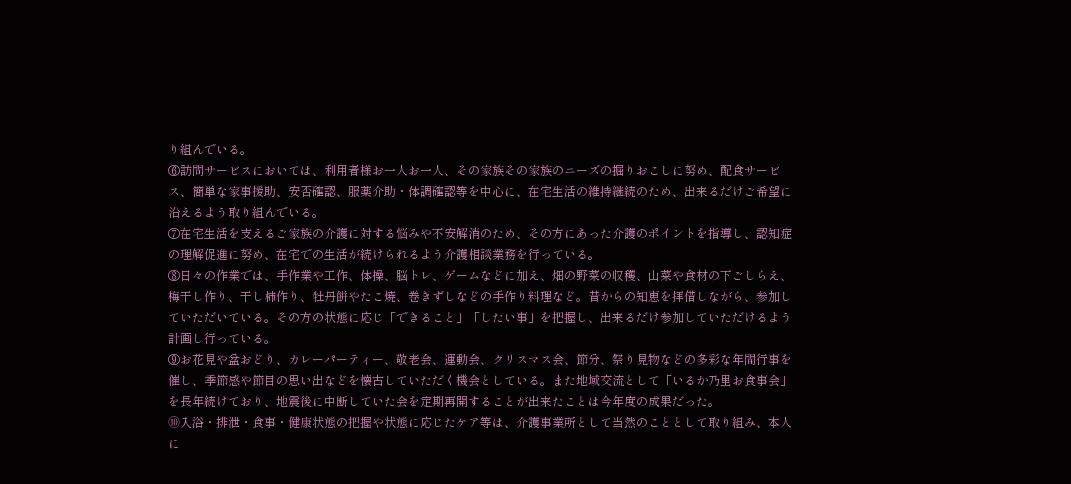り組んでいる。
⑥訪問サービスにおいては、利用者様お一人お一人、その家族その家族のニーズの掘りおこしに努め、配食サービス、簡単な家事援助、安否確認、服薬介助・体調確認等を中心に、在宅生活の維持継続のため、出来るだけご希望に沿えるよう取り組んでいる。
⑦在宅生活を支えるご家族の介護に対する悩みや不安解消のため、その方にあった介護のポイントを指導し、認知症の理解促進に努め、在宅での生活が続けられるよう介護相談業務を行っている。
⑧日々の作業では、手作業や工作、体操、脳トレ、ゲームなどに加え、畑の野菜の収穫、山菜や食材の下ごしらえ、梅干し作り、干し柿作り、牡丹餅やたこ焼、巻きずしなどの手作り料理など。昔からの知恵を拝借しながら、参加していただいている。その方の状態に応じ「できること」「したい事」を把握し、出来るだけ参加していただけるよう計画し行っている。
⑨お花見や盆おどり、カレーパーティー、敬老会、運動会、クリスマス会、節分、祭り見物などの多彩な年間行事を催し、季節感や節目の思い出などを懐古していただく機会としている。また地域交流として「いるか乃里お食事会」を長年続けており、地震後に中断していた会を定期再開することが出来たことは今年度の成果だった。
⑩入浴・排泄・食事・健康状態の把握や状態に応じたケア等は、介護事業所として当然のこととして取り組み、本人に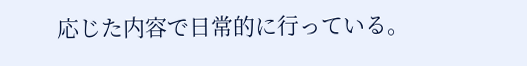応じた内容で日常的に行っている。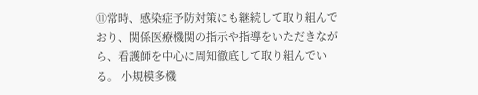⑪常時、感染症予防対策にも継続して取り組んでおり、関係医療機関の指示や指導をいただきながら、看護師を中心に周知徹底して取り組んでいる。 小規模多機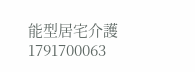能型居宅介護 1791700063